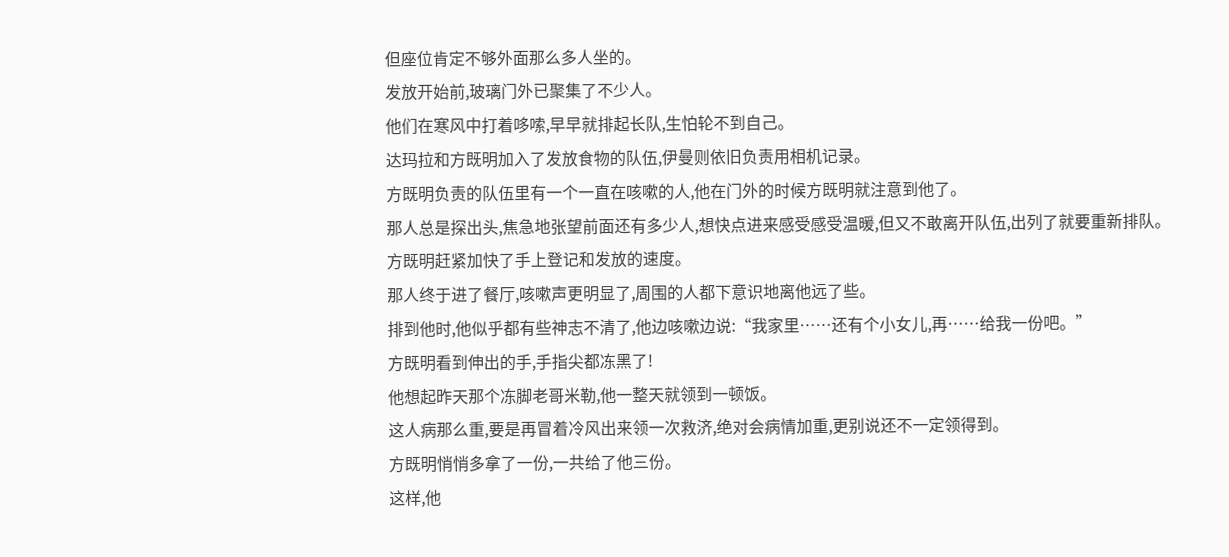但座位肯定不够外面那么多人坐的。
发放开始前,玻璃门外已聚集了不少人。
他们在寒风中打着哆嗦,早早就排起长队,生怕轮不到自己。
达玛拉和方既明加入了发放食物的队伍,伊曼则依旧负责用相机记录。
方既明负责的队伍里有一个一直在咳嗽的人,他在门外的时候方既明就注意到他了。
那人总是探出头,焦急地张望前面还有多少人,想快点进来感受感受温暖,但又不敢离开队伍,出列了就要重新排队。
方既明赶紧加快了手上登记和发放的速度。
那人终于进了餐厅,咳嗽声更明显了,周围的人都下意识地离他远了些。
排到他时,他似乎都有些神志不清了,他边咳嗽边说:“我家里……还有个小女儿,再……给我一份吧。”
方既明看到伸出的手,手指尖都冻黑了!
他想起昨天那个冻脚老哥米勒,他一整天就领到一顿饭。
这人病那么重,要是再冒着冷风出来领一次救济,绝对会病情加重,更别说还不一定领得到。
方既明悄悄多拿了一份,一共给了他三份。
这样,他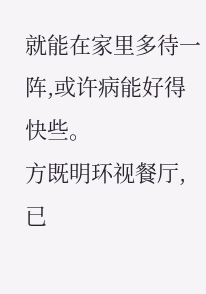就能在家里多待一阵,或许病能好得快些。
方既明环视餐厅,已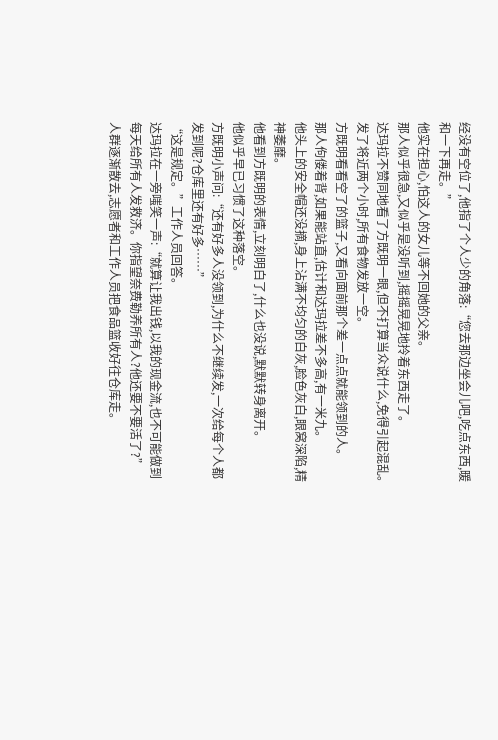经没有空位了,他指了个人少的角落:“您去那边坐会儿吧,吃点东西,暖和一下再走。”
他实在担心,怕这人的女儿等不回她的父亲。
那人似乎很急,又似乎是没听到,摇摇晃晃地拎着东西走了。
达玛拉不赞同地看了方既明一眼,但不打算当众说什么,免得引起混乱。
发了将近两个小时,所有食物发放一空。
方既明看看空了的篮子,又看向面前那个差一点点就能领到的人。
那人佝偻着背,如果能站直,估计和达玛拉差不多高,有一米九。
他头上的安全帽还没摘,身上沾满不均匀的白灰,脸色灰白,眼窝深陷,精神萎靡。
他看到方既明的表情,立刻明白了,什么也没说,默默转身离开。
他似乎早已习惯了这种落空。
方既明小声问:“还有好多人没领到,为什么不继续发,一次给每个人都发到呢?仓库里还有好多……”
“这是规定。”工作人员回答。
达玛拉在一旁嗤笑一声:“就算让我出钱,以我的现金流,也不可能做到每天给所有人发救济。你指望奈费勒养所有人?他还要不要活了?”
人群逐渐散去,志愿者和工作人员把食品篮收好往仓库走。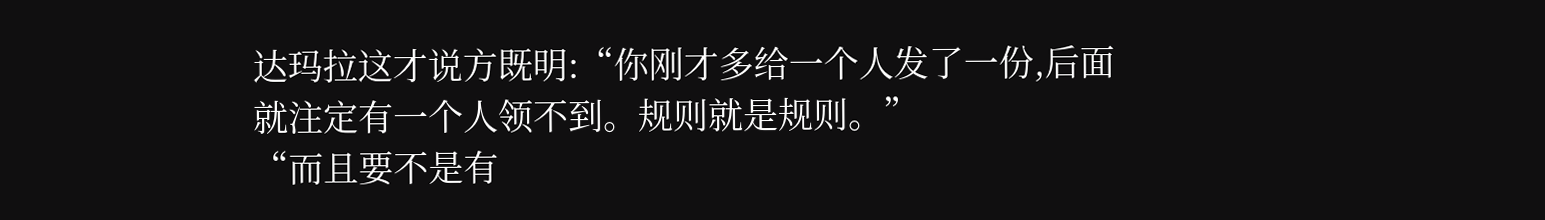达玛拉这才说方既明:“你刚才多给一个人发了一份,后面就注定有一个人领不到。规则就是规则。”
“而且要不是有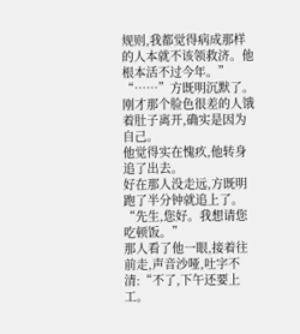规则,我都觉得病成那样的人本就不该领救济。他根本活不过今年。”
“……”方既明沉默了。
刚才那个脸色很差的人饿着肚子离开,确实是因为自己。
他觉得实在愧疚,他转身追了出去。
好在那人没走远,方既明跑了半分钟就追上了。“先生,您好。我想请您吃顿饭。”
那人看了他一眼,接着往前走,声音沙哑,吐字不清:“不了,下午还要上工。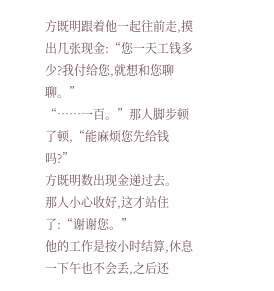方既明跟着他一起往前走,摸出几张现金:“您一天工钱多少?我付给您,就想和您聊聊。”
“……一百。”那人脚步顿了顿,“能麻烦您先给钱吗?”
方既明数出现金递过去。
那人小心收好,这才站住了:“谢谢您。”
他的工作是按小时结算,休息一下午也不会丢,之后还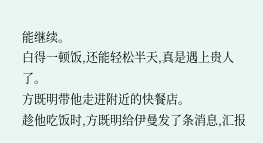能继续。
白得一顿饭,还能轻松半天,真是遇上贵人了。
方既明带他走进附近的快餐店。
趁他吃饭时,方既明给伊曼发了条消息,汇报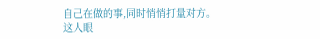自己在做的事,同时悄悄打量对方。
这人眼